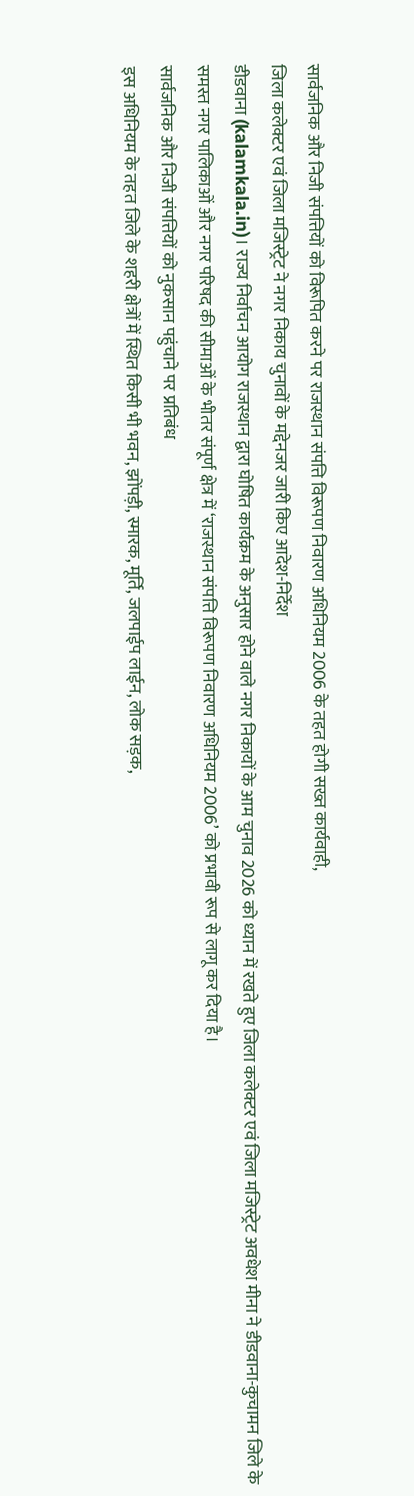सार्वजनिक और निजी संपत्तियों को विरूपित करने पर राजस्थान संपत्ति विरूपण निवारण अधिनियम 2006 के तहत होगी सख्त कार्यवाही,
जिला कलेक्टर एवं जिला मजिस्ट्रेट ने नगर निकाय चुनावों के मद्देनजर जारी किए आदेश-निर्देश
डीडवाना (kalamkala.in)। राज्य निर्वाचन आयोग राजस्थान द्वारा घोषित कार्यक्रम के अनुसार होने वाले नगर निकायों के आम चुनाव 2026 को ध्यान में रखते हुए जिला कलेक्टर एवं जिला मजिस्ट्रेट अवधेश मीना ने डीडवाना-कुचामन जिले के समस्त नगर पालिकाओं और नगर परिषद की सीमाओं के भीतर संपूर्ण क्षेत्र में ‘राजस्थान संपत्ति विरूपण निवारण अधिनियम 2006’ को प्रभावी रूप से लागू कर दिया है।
सार्वजनिक और निजी संपत्तियों को नुकसान पहुंचाने पर प्रतिबंध
इस अधिनियम के तहत जिले के शहरी क्षेत्रों में स्थित किसी भी भवन, झोंपड़ी, स्मारक, मूर्ति, जलपाईप लाईन, लोक सड़क,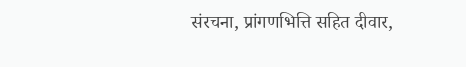संरचना, प्रांगणभित्ति सहित दीवार,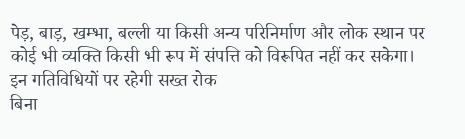पेड़, बाड़, खम्भा, बल्ली या किसी अन्य परिनिर्माण और लोक स्थान पर कोई भी व्यक्ति किसी भी रूप में संपत्ति को विरूपित नहीं कर सकेगा।
इन गतिविधियों पर रहेगी सख्त रोक
बिना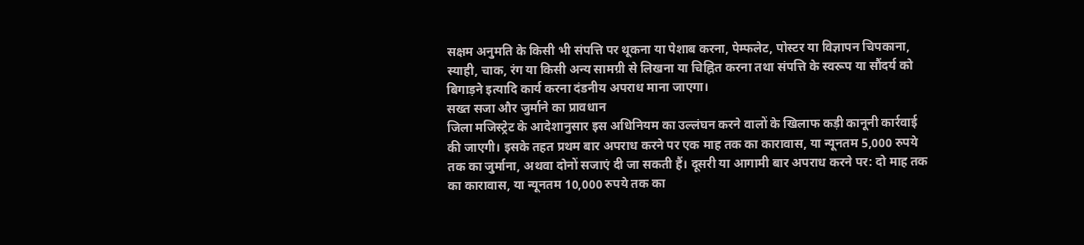सक्षम अनुमति के किसी भी संपत्ति पर थूकना या पेशाब करना, पेम्फलेट, पोस्टर या विज्ञापन चिपकाना, स्याही, चाक, रंग या किसी अन्य सामग्री से लिखना या चिह्नित करना तथा संपत्ति के स्वरूप या सौंदर्य को बिगाड़ने इत्यादि कार्य करना दंडनीय अपराध माना जाएगा।
सख्त सजा और जुर्माने का प्रावधान
जिला मजिस्ट्रेट के आदेशानुसार इस अधिनियम का उल्लंघन करने वालों के खिलाफ कड़ी कानूनी कार्रवाई की जाएगी। इसके तहत प्रथम बार अपराध करने पर एक माह तक का कारावास, या न्यूनतम 5,000 रुपये तक का जुर्माना, अथवा दोनों सजाएं दी जा सकती हैं। दूसरी या आगामी बार अपराध करने पर: दो माह तक का कारावास, या न्यूनतम 10,000 रुपये तक का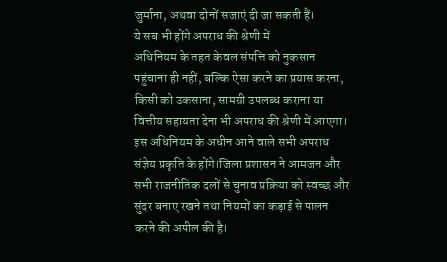जुर्माना, अथवा दोनों सजाएं दी जा सकती हैं।
ये सब भी होंगे अपराध की श्रेणी में
अधिनियम के तहत केवल संपत्ति को नुकसान पहुंचाना ही नहीं, बल्कि ऐसा करने का प्रयास करना, किसी को उकसाना, सामग्री उपलब्ध कराना या वित्तीय सहायता देना भी अपराध की श्रेणी में आएगा। इस अधिनियम के अधीन आने वाले सभी अपराध संज्ञेय प्रकृति के होंगे।जिला प्रशासन ने आमजन और सभी राजनीतिक दलों से चुनाव प्रक्रिया को स्वच्छ और सुंदर बनाए रखने तथा नियमों का कड़ाई से पालन करने की अपील की है।